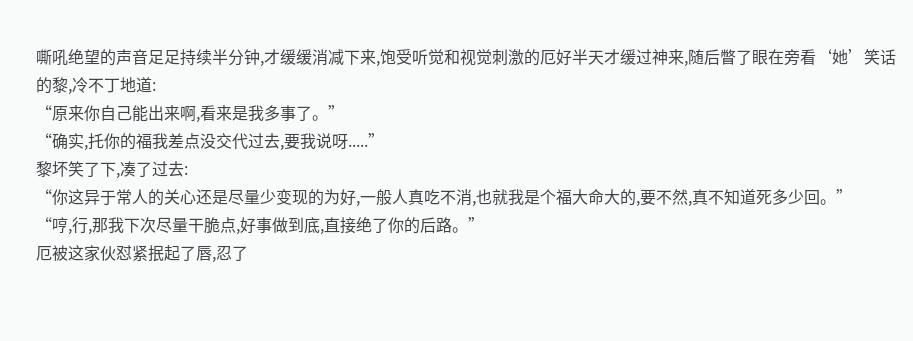嘶吼绝望的声音足足持续半分钟,才缓缓消减下来,饱受听觉和视觉刺激的厄好半天才缓过神来,随后瞥了眼在旁看‘她’笑话的黎,冷不丁地道:
“原来你自己能出来啊,看来是我多事了。”
“确实,托你的福我差点没交代过去,要我说呀.....”
黎坏笑了下,凑了过去:
“你这异于常人的关心还是尽量少变现的为好,一般人真吃不消,也就我是个福大命大的,要不然,真不知道死多少回。”
“哼,行,那我下次尽量干脆点,好事做到底,直接绝了你的后路。”
厄被这家伙怼紧抿起了唇,忍了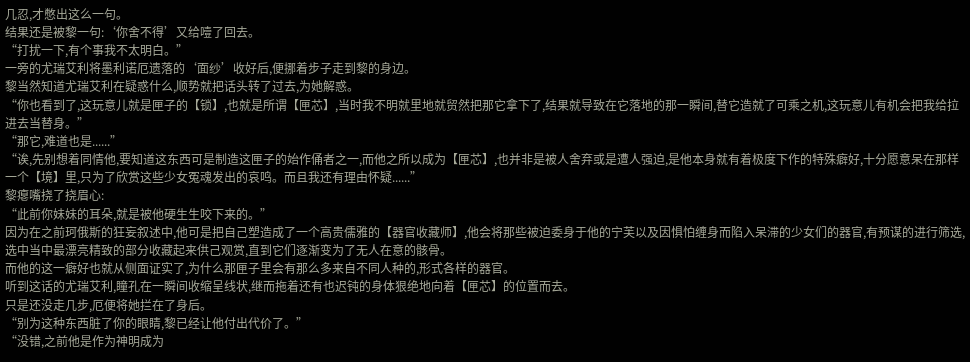几忍,才憋出这么一句。
结果还是被黎一句:‘你舍不得’又给噎了回去。
“打扰一下,有个事我不太明白。”
一旁的尤瑞艾利将墨利诺厄遗落的‘面纱’收好后,便挪着步子走到黎的身边。
黎当然知道尤瑞艾利在疑惑什么,顺势就把话头转了过去,为她解惑。
“你也看到了,这玩意儿就是匣子的【锁】,也就是所谓【匣芯】,当时我不明就里地就贸然把那它拿下了,结果就导致在它落地的那一瞬间,替它造就了可乘之机,这玩意儿有机会把我给拉进去当替身。”
“那它,难道也是......”
“诶,先别想着同情他,要知道这东西可是制造这匣子的始作俑者之一,而他之所以成为【匣芯】,也并非是被人舍弃或是遭人强迫,是他本身就有着极度下作的特殊癖好,十分愿意呆在那样一个【境】里,只为了欣赏这些少女冤魂发出的哀鸣。而且我还有理由怀疑......”
黎瘪嘴挠了挠眉心:
“此前你妹妹的耳朵,就是被他硬生生咬下来的。”
因为在之前珂俄斯的狂妄叙述中,他可是把自己塑造成了一个高贵儒雅的【器官收藏师】,他会将那些被迫委身于他的宁芙以及因惧怕缠身而陷入呆滞的少女们的器官,有预谋的进行筛选,选中当中最漂亮精致的部分收藏起来供己观赏,直到它们逐渐变为了无人在意的骸骨。
而他的这一癖好也就从侧面证实了,为什么那匣子里会有那么多来自不同人种的,形式各样的器官。
听到这话的尤瑞艾利,瞳孔在一瞬间收缩呈线状,继而拖着还有也迟钝的身体狠绝地向着【匣芯】的位置而去。
只是还没走几步,厄便将她拦在了身后。
“别为这种东西脏了你的眼睛,黎已经让他付出代价了。”
“没错,之前他是作为神明成为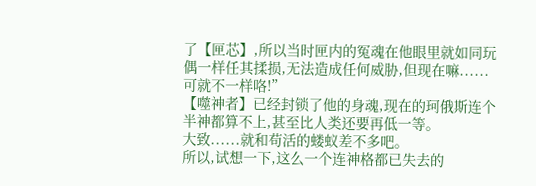了【匣芯】,所以当时匣内的冤魂在他眼里就如同玩偶一样任其揉损,无法造成任何威胁,但现在嘛......可就不一样咯!”
【噬神者】已经封锁了他的身魂,现在的珂俄斯连个半神都算不上,甚至比人类还要再低一等。
大致......就和苟活的蝼蚁差不多吧。
所以,试想一下,这么一个连神格都已失去的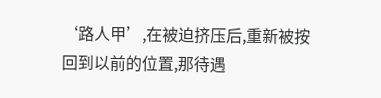‘路人甲’,在被迫挤压后,重新被按回到以前的位置,那待遇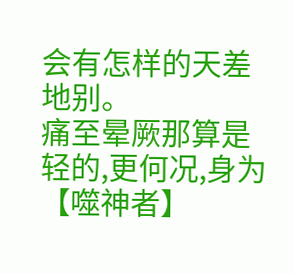会有怎样的天差地别。
痛至晕厥那算是轻的,更何况,身为【噬神者】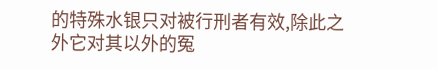的特殊水银只对被行刑者有效,除此之外它对其以外的冤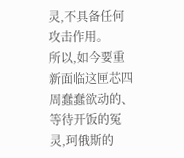灵,不具备任何攻击作用。
所以,如今要重新面临这匣芯四周蠢蠢欲动的、等待开饭的冤灵,珂俄斯的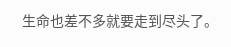生命也差不多就要走到尽头了。